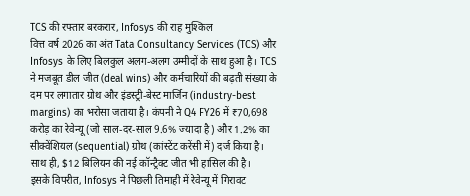TCS की रफ्तार बरकरार, Infosys की राह मुश्किल
वित्त वर्ष 2026 का अंत Tata Consultancy Services (TCS) और Infosys के लिए बिलकुल अलग-अलग उम्मीदों के साथ हुआ है। TCS ने मजबूत डील जीत (deal wins) और कर्मचारियों की बढ़ती संख्या के दम पर लगातार ग्रोथ और इंडस्ट्री-बेस्ट मार्जिन (industry-best margins) का भरोसा जताया है। कंपनी ने Q4 FY26 में ₹70,698 करोड़ का रेवेन्यू (जो साल-दर-साल 9.6% ज्यादा है) और 1.2% का सीक्वेंशियल (sequential) ग्रोथ (कांस्टेंट करेंसी में) दर्ज किया है। साथ ही, $12 बिलियन की नई कॉन्ट्रैक्ट जीत भी हासिल की है।
इसके विपरीत, Infosys ने पिछली तिमाही में रेवेन्यू में गिरावट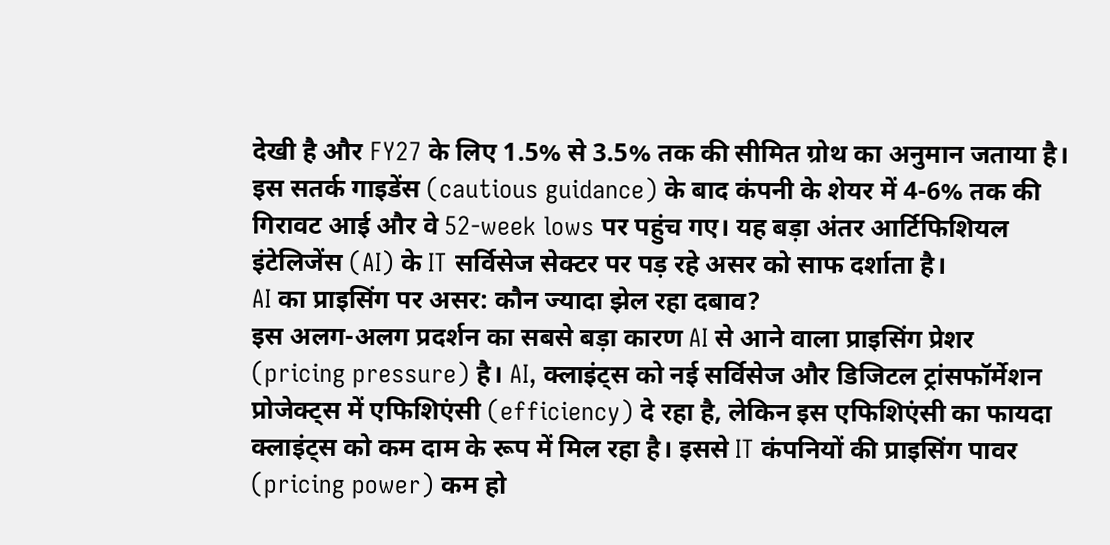देखी है और FY27 के लिए 1.5% से 3.5% तक की सीमित ग्रोथ का अनुमान जताया है। इस सतर्क गाइडेंस (cautious guidance) के बाद कंपनी के शेयर में 4-6% तक की गिरावट आई और वे 52-week lows पर पहुंच गए। यह बड़ा अंतर आर्टिफिशियल इंटेलिजेंस (AI) के IT सर्विसेज सेक्टर पर पड़ रहे असर को साफ दर्शाता है।
AI का प्राइसिंग पर असर: कौन ज्यादा झेल रहा दबाव?
इस अलग-अलग प्रदर्शन का सबसे बड़ा कारण AI से आने वाला प्राइसिंग प्रेशर (pricing pressure) है। AI, क्लाइंट्स को नई सर्विसेज और डिजिटल ट्रांसफॉर्मेशन प्रोजेक्ट्स में एफिशिएंसी (efficiency) दे रहा है, लेकिन इस एफिशिएंसी का फायदा क्लाइंट्स को कम दाम के रूप में मिल रहा है। इससे IT कंपनियों की प्राइसिंग पावर (pricing power) कम हो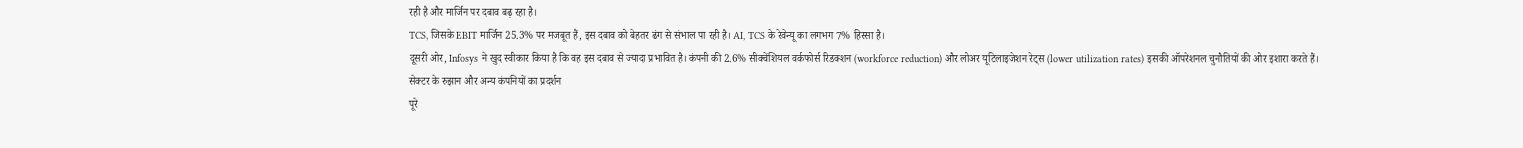रही है और मार्जिन पर दबाव बढ़ रहा है।
TCS, जिसके EBIT मार्जिन 25.3% पर मजबूत हैं, इस दबाव को बेहतर ढंग से संभाल पा रही है। AI, TCS के रेवेन्यू का लगभग 7% हिस्सा है।
दूसरी ओर, Infosys ने खुद स्वीकार किया है कि वह इस दबाव से ज्यादा प्रभावित है। कंपनी की 2.6% सीक्वेंशियल वर्कफोर्स रिडक्शन (workforce reduction) और लोअर यूटिलाइजेशन रेट्स (lower utilization rates) इसकी ऑपरेशनल चुनौतियों की ओर इशारा करते हैं।
सेक्टर के रुझान और अन्य कंपनियों का प्रदर्शन
पूरे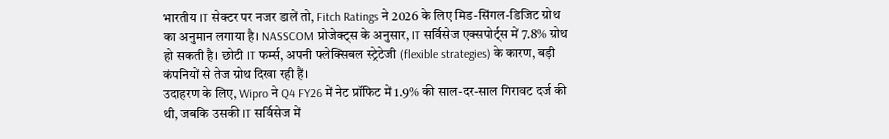भारतीय IT सेक्टर पर नजर डालें तो, Fitch Ratings ने 2026 के लिए मिड-सिंगल-डिजिट ग्रोथ का अनुमान लगाया है। NASSCOM प्रोजेक्ट्स के अनुसार, IT सर्विसेज एक्सपोर्ट्स में 7.8% ग्रोथ हो सकती है। छोटी IT फर्म्स, अपनी फ्लेक्सिबल स्ट्रेटेजी (flexible strategies) के कारण, बड़ी कंपनियों से तेज ग्रोथ दिखा रही हैं।
उदाहरण के लिए, Wipro ने Q4 FY26 में नेट प्रॉफिट में 1.9% की साल-दर-साल गिरावट दर्ज की थी, जबकि उसकी IT सर्विसेज में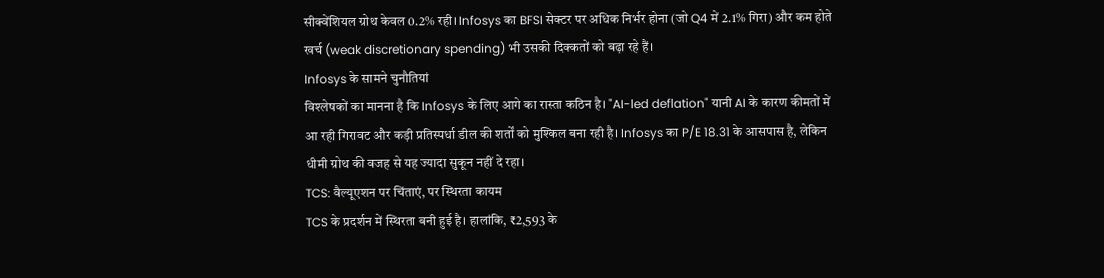सीक्वेंशियल ग्रोथ केवल 0.2% रही। Infosys का BFSI सेक्टर पर अधिक निर्भर होना (जो Q4 में 2.1% गिरा) और कम होते खर्च (weak discretionary spending) भी उसकी दिक्कतों को बढ़ा रहे हैं।
Infosys के सामने चुनौतियां
विश्लेषकों का मानना है कि Infosys के लिए आगे का रास्ता कठिन है। "AI-led deflation" यानी AI के कारण कीमतों में आ रही गिरावट और कड़ी प्रतिस्पर्धा डील की शर्तों को मुश्किल बना रही है। Infosys का P/E 18.31 के आसपास है, लेकिन धीमी ग्रोथ की वजह से यह ज्यादा सुकून नहीं दे रहा।
TCS: वैल्यूएशन पर चिंताएं, पर स्थिरता कायम
TCS के प्रदर्शन में स्थिरता बनी हुई है। हालांकि, ₹2,593 के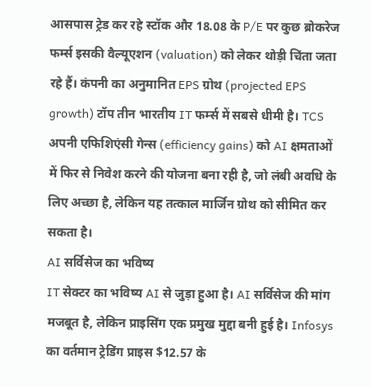आसपास ट्रेड कर रहे स्टॉक और 18.08 के P/E पर कुछ ब्रोकरेज फर्म्स इसकी वैल्यूएशन (valuation) को लेकर थोड़ी चिंता जता रहे हैं। कंपनी का अनुमानित EPS ग्रोथ (projected EPS growth) टॉप तीन भारतीय IT फर्म्स में सबसे धीमी है। TCS अपनी एफिशिएंसी गेन्स (efficiency gains) को AI क्षमताओं में फिर से निवेश करने की योजना बना रही है, जो लंबी अवधि के लिए अच्छा है, लेकिन यह तत्काल मार्जिन ग्रोथ को सीमित कर सकता है।
AI सर्विसेज का भविष्य
IT सेक्टर का भविष्य AI से जुड़ा हुआ है। AI सर्विसेज की मांग मजबूत है, लेकिन प्राइसिंग एक प्रमुख मुद्दा बनी हुई है। Infosys का वर्तमान ट्रेडिंग प्राइस $12.57 के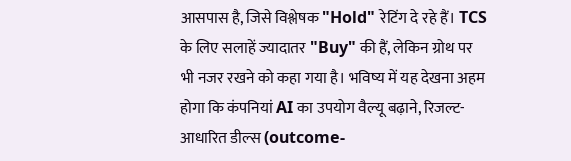आसपास है, जिसे विश्लेषक "Hold" रेटिंग दे रहे हैं। TCS के लिए सलाहें ज्यादातर "Buy" की हैं, लेकिन ग्रोथ पर भी नजर रखने को कहा गया है। भविष्य में यह देखना अहम होगा कि कंपनियां AI का उपयोग वैल्यू बढ़ाने, रिजल्ट-आधारित डील्स (outcome-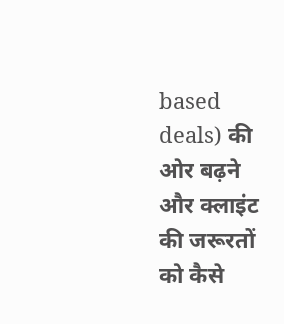based deals) की ओर बढ़ने और क्लाइंट की जरूरतों को कैसे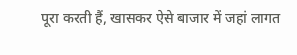पूरा करती हैं, खासकर ऐसे बाजार में जहां लागत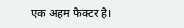एक अहम फैक्टर है।